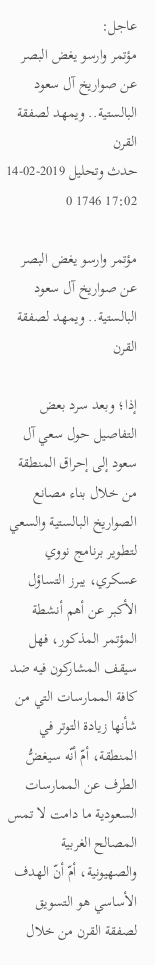عاجل:
مؤتمر وارسو يغض البصر عن صواريخ آل سعود البالستية.. ويمهد لصفقة القرن
حدث وتحليل 2019-02-14 17:02 1746 0

مؤتمر وارسو يغض البصر عن صواريخ آل سعود البالستية.. ويمهد لصفقة القرن

إذا؛ وبعد سرد بعض التفاصيل حول سعي آل سعود إلى إحراق المنطقة من خلال بناء مصانع الصواريخ البالستية والسعي لتطوير برنامج نووي عسكري، يبرز التساؤل الأكبر عن أهم أنشطة المؤتمر المذكور، فهل سيقف المشاركون فيه ضد كافة الممارسات التي من شأنها زيادة التوتر في المنطقة، أمّ أنّه سيغضُّ الطرف عن الممارسات السعودية ما دامت لا تمس المصالح الغربية والصهيونية، أمّ أنّ الهدف الأساسي هو التسويق لصفقة القرن من خلال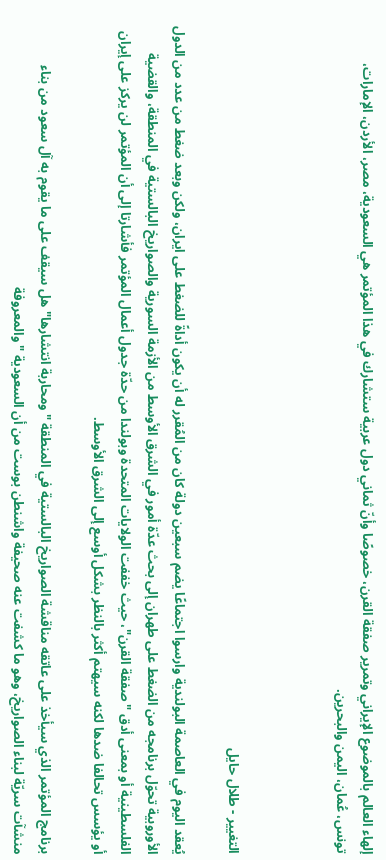إلهاء العالم بالموضوع الإيراني وتمرير صفقة القرن، خصوصًا وأنّ ثماني دول عربية ستشارك في هذا المؤتمر هي السعودية، مصر، الأردن، الإمارات، تونس، عُمان، اليمن والبحرين.



التغيير - طلال حايل

يُعقد اليوم في العاصمة البولندية وارسوا اجتماعًا يضم سبعين دولة كان من المُقرر له أن يكون أداةً للضغط على ايران، ولكن وبعد ضغط من عدد من الدول الأوروبية تحوّل برنامجه من الضغط على طهران إلى بحث عدّة أمور في الشرق الأوسط من الأزمة السورية والصواريخ البالستية في المنطقة، والقضية الفلسطينية أو بمعنى أدق "صفقة القرن"، حيث خففت الولايات المتحدة وبولندا من حدّة جدول أعمال المؤتمر فأشارتا إلى أن المؤتمر لن يركز على إيران أو يؤسس تحالفا ضدها لكنه سيهتم أكثر بالنظر بشكل أوسع إلى الشرق الأوسط.

برنامج المؤتمر الذي سيأخذ على عاتقه مناقشة الصواريخ البالستية في المنطقة "ومحاربة انتشارها" هل سيقف على ما يقوم به آل سعود من بناء منشآت سريّة لبناء الصواريخ، وهو ما كشفت عنه صحيفة واشنطن بوست من أن السعودية "والمعروفة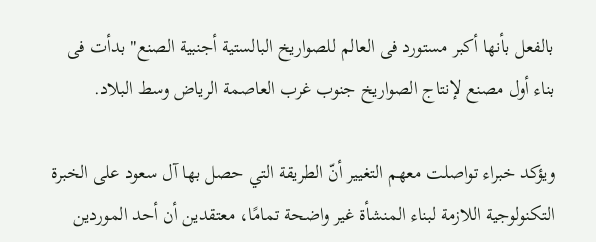بالفعل بأنها أكبر مستورد فى العالم للصواريخ البالستية أجنبية الصنع" بدأت فى بناء أول مصنع لإنتاج الصواريخ جنوب غرب العاصمة الرياض وسط البلاد.

ويؤكد خبراء تواصلت معهم التغيير أنّ الطريقة التي حصل بها آل سعود على الخبرة التكنولوجية اللازمة لبناء المنشأة غير واضحة تمامًا، معتقدين أن أحد الموردين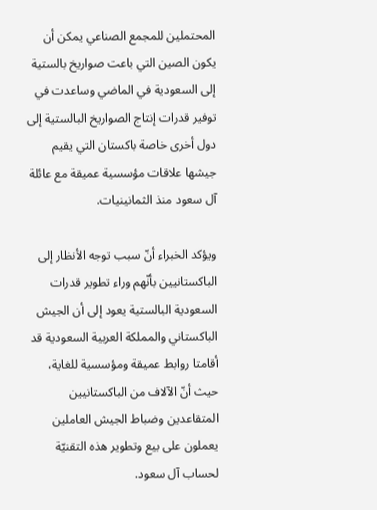المحتملين للمجمع الصناعي يمكن أن يكون الصين التي باعت صواريخ بالستية إلى السعودية في الماضي وساعدت في توفير قدرات إنتاج الصواريخ البالستية إلى دول أخرى خاصة باكستان التي يقيم جيشها علاقات مؤسسية عميقة مع عائلة آل سعود منذ الثمانينيات.

ويؤكد الخبراء أنّ سبب توجه الأنظار إلى الباكستانيين بأنّهم وراء تطوير قدرات السعودية البالستية يعود إلى أن الجيش الباكستاني والمملكة العربية السعودية قد أقامتا روابط عميقة ومؤسسية للغاية، حيث أنّ الآلاف من الباكستانيين المتقاعدين وضباط الجيش العاملين يعملون على بيع وتطوير هذه التقنيّة لحساب آل سعود.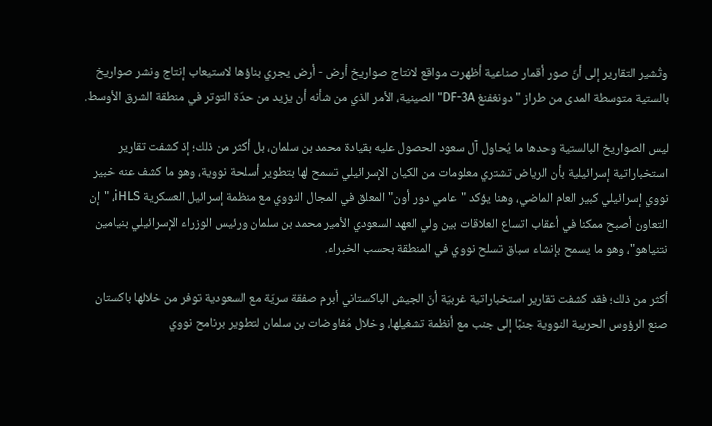وتُشير التقارير إلى أنّ صور أقمار صناعية أظهرت مواقع لانتاج صواريخ أرض - أرض يجري بناؤها لاستيعاب إنتاج ونشر صواريخ بالستية متوسطة المدى من طراز "دونغفنغ DF-3A" الصينية، الأمر الذي من شأنه أن يزيد من حدّة التوتر في منطقة الشرق الأوسط.

ليس الصواريخ البالستية وحدها ما يُحاول آل سعود الحصول عليه بقيادة محمد بن سلمان، بل أكثر من ذلك؛ إذ كشفت تقارير استخباراتية إسرائيلية بأن الرياض تشتري معلومات من الكيان الإسرائيلي تسمح لها بتطوير أسلحة نووية، وهو ما كشف عنه خبير نووي إسرائيلي كبير العام الماضي، وهنا يؤكد "عامي دور أون" المعلق في المجال النووي مع منظمة إسرائيل العسكرية iHLS، "إن التعاون أصبح ممكنا في أعقاب اتساع العلاقات بين ولي العهد السعودي الأمير محمد بن سلمان ورئيس الوزراء الإسرائيلي بنيامين نتنياهو"، وهو ما يسمح بإنشاء سباق تسلح نووي في المنطقة بحسب الخبراء.

أكثر من ذلك؛ فقد كشفت تقارير استخباراتية غربيّة أنّ الجيش الباكستاني أبرم صفقة سريّة مع السعودية توفر من خلالها باكستان صنع الرؤوس الحربية النووية جنبًا إلى جنب مع أنظمة تشغيلها، وخلال مُفاوضات بن سلمان لتطوير برنامح نووي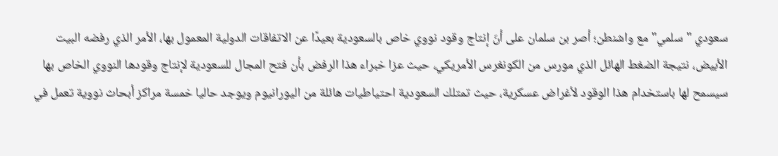سعودي "سلمي" مع واشنطن؛ أصر بن سلمان على أنّ إنتاج وقود نووي خاص بالسعودية بعيدًا عن الاتفاقات الدولية المعمول بها، الأمر الذي رفضه البيت الأبيض، نتيجة الضغط الهائل الذي مورس من الكونغرس الأمريكي، حيث عزا خبراء هذا الرفض بأن فتح المجال للسعودية لإنتاج وقودها النووي الخاص بها سيسمح لها باستخدام هذا الوقود لأغراض عسكرية، حيث تمتلك السعودية احتياطيات هائلة من اليورانيوم ويوجد حاليا خمسة مراكز أبحاث نووية تعمل في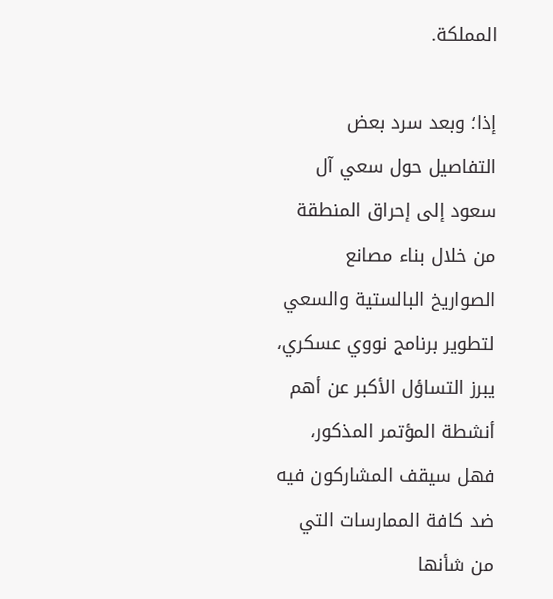المملكة.

إذا؛ وبعد سرد بعض التفاصيل حول سعي آل سعود إلى إحراق المنطقة من خلال بناء مصانع الصواريخ البالستية والسعي لتطوير برنامج نووي عسكري، يبرز التساؤل الأكبر عن أهم أنشطة المؤتمر المذكور، فهل سيقف المشاركون فيه ضد كافة الممارسات التي من شأنها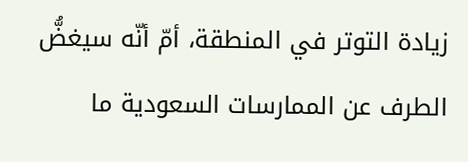زيادة التوتر في المنطقة، أمّ أنّه سيغضُّ الطرف عن الممارسات السعودية ما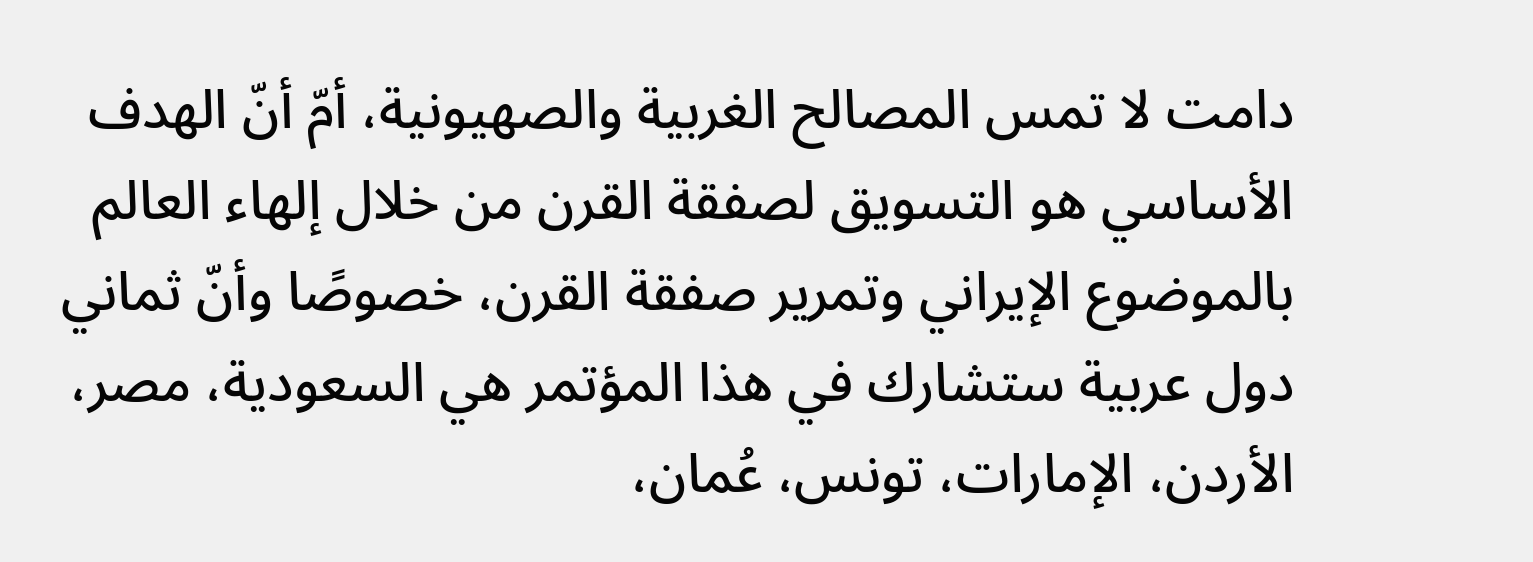دامت لا تمس المصالح الغربية والصهيونية، أمّ أنّ الهدف الأساسي هو التسويق لصفقة القرن من خلال إلهاء العالم بالموضوع الإيراني وتمرير صفقة القرن، خصوصًا وأنّ ثماني دول عربية ستشارك في هذا المؤتمر هي السعودية، مصر، الأردن، الإمارات، تونس، عُمان،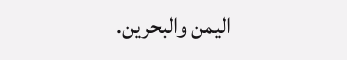اليمن والبحرين.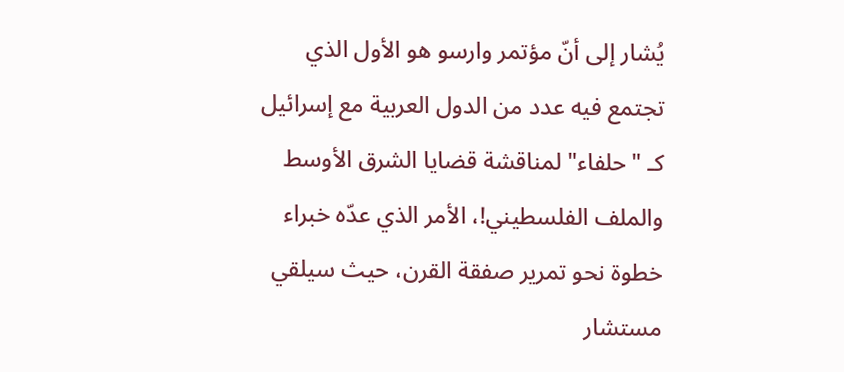يُشار إلى أنّ مؤتمر وارسو هو الأول الذي تجتمع فيه عدد من الدول العربية مع إسرائيل كـ "حلفاء" لمناقشة قضايا الشرق الأوسط والملف الفلسطيني!، الأمر الذي عدّه خبراء خطوة نحو تمرير صفقة القرن، حيث سيلقي مستشار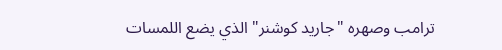ترامب وصهره "جاريد كوشنر" الذي يضع اللمسات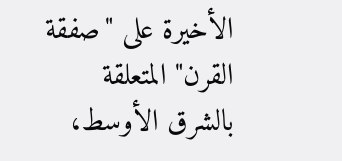الأخيرة على "صفقة القرن" المتعلقة بالشرق الأوسط،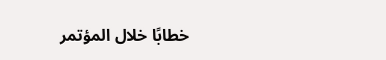خطابًا خلال المؤتمر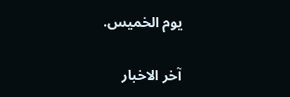يوم الخميس.

آخر الاخبار